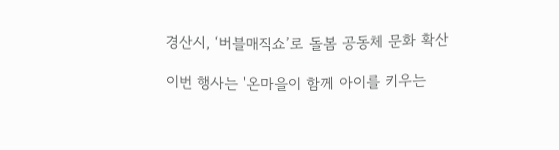경산시, ‘버블매직쇼’로 돌봄 공동체 문화 확산

이번 행사는 '온마을이 함께 아이를 키우는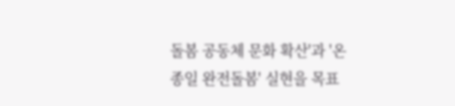돌봄 공동체 문화 확산'과 '온종일 완전돌봄' 실현을 목표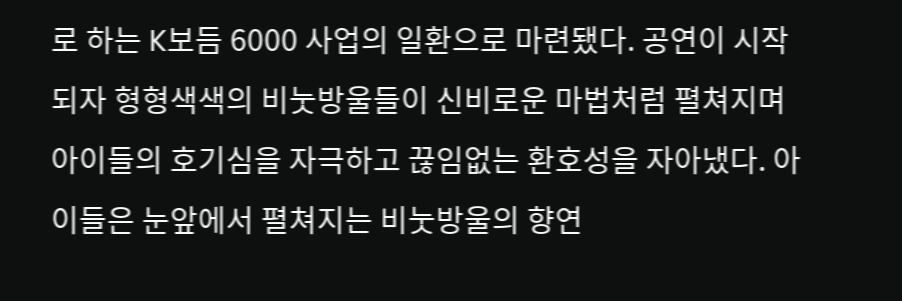로 하는 K보듬 6000 사업의 일환으로 마련됐다. 공연이 시작되자 형형색색의 비눗방울들이 신비로운 마법처럼 펼쳐지며 아이들의 호기심을 자극하고 끊임없는 환호성을 자아냈다. 아이들은 눈앞에서 펼쳐지는 비눗방울의 향연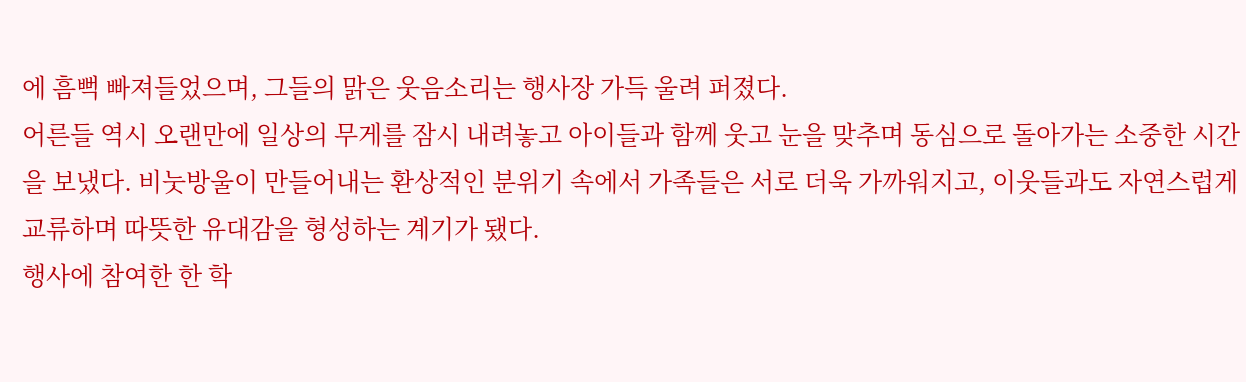에 흠뻑 빠져들었으며, 그들의 맑은 웃음소리는 행사장 가득 울려 퍼졌다.
어른들 역시 오랜만에 일상의 무게를 잠시 내려놓고 아이들과 함께 웃고 눈을 맞추며 동심으로 돌아가는 소중한 시간을 보냈다. 비눗방울이 만들어내는 환상적인 분위기 속에서 가족들은 서로 더욱 가까워지고, 이웃들과도 자연스럽게 교류하며 따뜻한 유대감을 형성하는 계기가 됐다.
행사에 참여한 한 학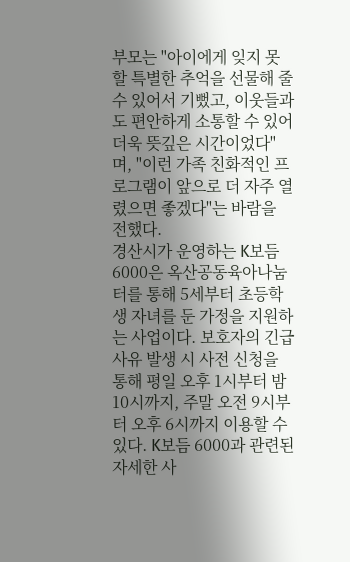부모는 "아이에게 잊지 못할 특별한 추억을 선물해 줄 수 있어서 기뻤고, 이웃들과도 편안하게 소통할 수 있어 더욱 뜻깊은 시간이었다"며, "이런 가족 친화적인 프로그램이 앞으로 더 자주 열렸으면 좋겠다"는 바람을 전했다.
경산시가 운영하는 K보듬 6000은 옥산공동육아나눔터를 통해 5세부터 초등학생 자녀를 둔 가정을 지원하는 사업이다. 보호자의 긴급 사유 발생 시 사전 신청을 통해 평일 오후 1시부터 밤 10시까지, 주말 오전 9시부터 오후 6시까지 이용할 수 있다. K보듬 6000과 관련된 자세한 사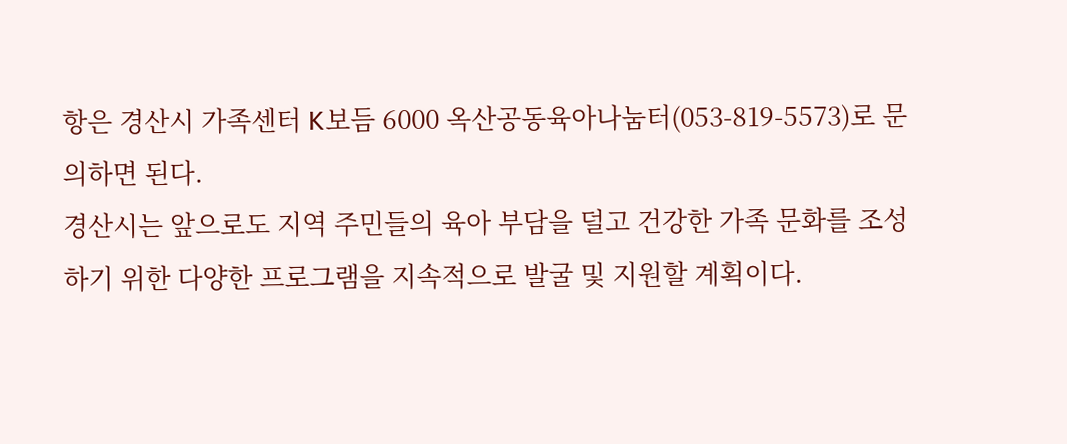항은 경산시 가족센터 K보듬 6000 옥산공동육아나눔터(053-819-5573)로 문의하면 된다.
경산시는 앞으로도 지역 주민들의 육아 부담을 덜고 건강한 가족 문화를 조성하기 위한 다양한 프로그램을 지속적으로 발굴 및 지원할 계획이다.